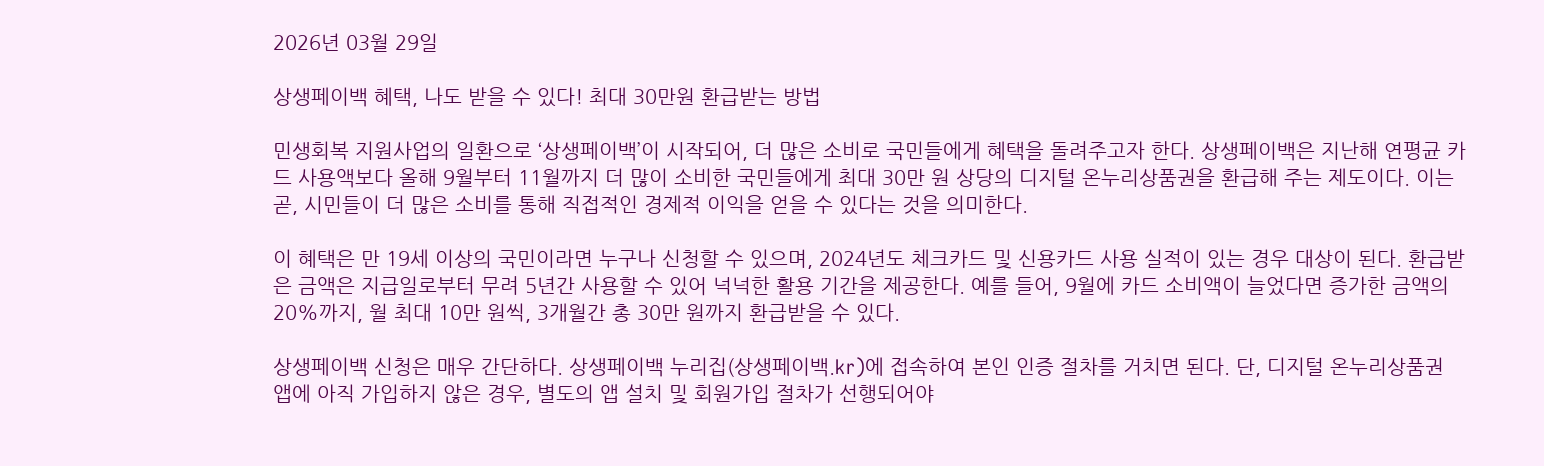2026년 03월 29일

상생페이백 혜택, 나도 받을 수 있다! 최대 30만원 환급받는 방법

민생회복 지원사업의 일환으로 ‘상생페이백’이 시작되어, 더 많은 소비로 국민들에게 혜택을 돌려주고자 한다. 상생페이백은 지난해 연평균 카드 사용액보다 올해 9월부터 11월까지 더 많이 소비한 국민들에게 최대 30만 원 상당의 디지털 온누리상품권을 환급해 주는 제도이다. 이는 곧, 시민들이 더 많은 소비를 통해 직접적인 경제적 이익을 얻을 수 있다는 것을 의미한다.

이 혜택은 만 19세 이상의 국민이라면 누구나 신청할 수 있으며, 2024년도 체크카드 및 신용카드 사용 실적이 있는 경우 대상이 된다. 환급받은 금액은 지급일로부터 무려 5년간 사용할 수 있어 넉넉한 활용 기간을 제공한다. 예를 들어, 9월에 카드 소비액이 늘었다면 증가한 금액의 20%까지, 월 최대 10만 원씩, 3개월간 총 30만 원까지 환급받을 수 있다.

상생페이백 신청은 매우 간단하다. 상생페이백 누리집(상생페이백.kr)에 접속하여 본인 인증 절차를 거치면 된다. 단, 디지털 온누리상품권 앱에 아직 가입하지 않은 경우, 별도의 앱 설치 및 회원가입 절차가 선행되어야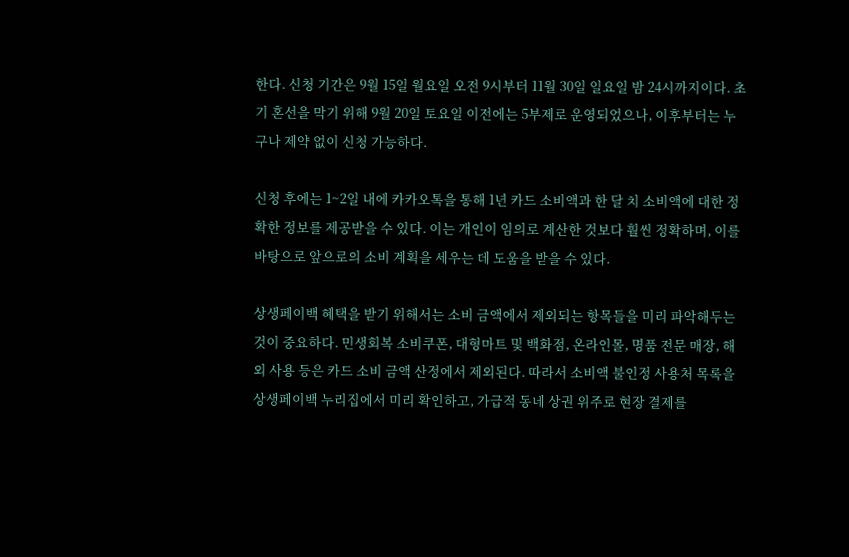한다. 신청 기간은 9월 15일 월요일 오전 9시부터 11월 30일 일요일 밤 24시까지이다. 초기 혼선을 막기 위해 9월 20일 토요일 이전에는 5부제로 운영되었으나, 이후부터는 누구나 제약 없이 신청 가능하다.

신청 후에는 1~2일 내에 카카오톡을 통해 1년 카드 소비액과 한 달 치 소비액에 대한 정확한 정보를 제공받을 수 있다. 이는 개인이 임의로 계산한 것보다 훨씬 정확하며, 이를 바탕으로 앞으로의 소비 계획을 세우는 데 도움을 받을 수 있다.

상생페이백 혜택을 받기 위해서는 소비 금액에서 제외되는 항목들을 미리 파악해두는 것이 중요하다. 민생회복 소비쿠폰, 대형마트 및 백화점, 온라인몰, 명품 전문 매장, 해외 사용 등은 카드 소비 금액 산정에서 제외된다. 따라서 소비액 불인정 사용처 목록을 상생페이백 누리집에서 미리 확인하고, 가급적 동네 상권 위주로 현장 결제를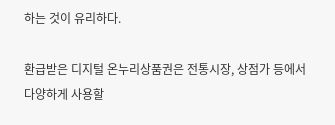하는 것이 유리하다.

환급받은 디지털 온누리상품권은 전통시장, 상점가 등에서 다양하게 사용할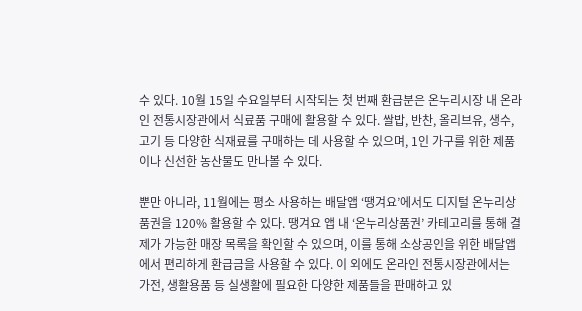수 있다. 10월 15일 수요일부터 시작되는 첫 번째 환급분은 온누리시장 내 온라인 전통시장관에서 식료품 구매에 활용할 수 있다. 쌀밥, 반찬, 올리브유, 생수, 고기 등 다양한 식재료를 구매하는 데 사용할 수 있으며, 1인 가구를 위한 제품이나 신선한 농산물도 만나볼 수 있다.

뿐만 아니라, 11월에는 평소 사용하는 배달앱 ‘땡겨요’에서도 디지털 온누리상품권을 120% 활용할 수 있다. 땡겨요 앱 내 ‘온누리상품권’ 카테고리를 통해 결제가 가능한 매장 목록을 확인할 수 있으며, 이를 통해 소상공인을 위한 배달앱에서 편리하게 환급금을 사용할 수 있다. 이 외에도 온라인 전통시장관에서는 가전, 생활용품 등 실생활에 필요한 다양한 제품들을 판매하고 있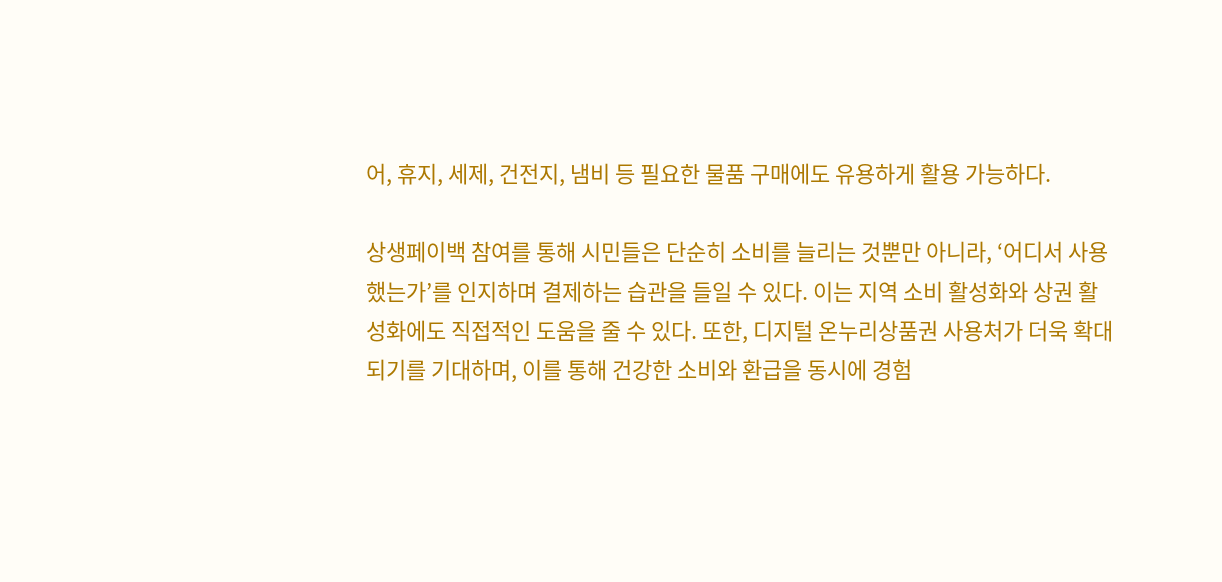어, 휴지, 세제, 건전지, 냄비 등 필요한 물품 구매에도 유용하게 활용 가능하다.

상생페이백 참여를 통해 시민들은 단순히 소비를 늘리는 것뿐만 아니라, ‘어디서 사용했는가’를 인지하며 결제하는 습관을 들일 수 있다. 이는 지역 소비 활성화와 상권 활성화에도 직접적인 도움을 줄 수 있다. 또한, 디지털 온누리상품권 사용처가 더욱 확대되기를 기대하며, 이를 통해 건강한 소비와 환급을 동시에 경험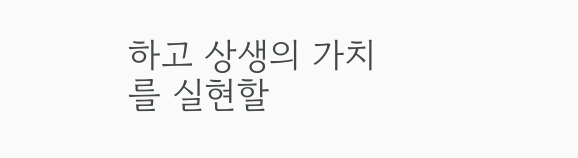하고 상생의 가치를 실현할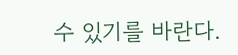수 있기를 바란다.